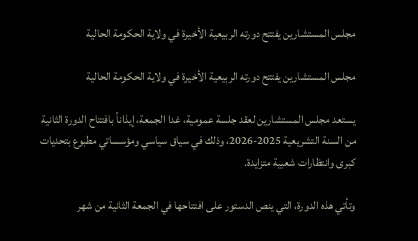مجلس المستشارين يفتتح دورته الربيعية الأخيرة في ولاية الحكومة الحالية

مجلس المستشارين يفتتح دورته الربيعية الأخيرة في ولاية الحكومة الحالية

يستعد مجلس المستشارين لعقد جلسة عمومية، غدا الجمعة، إيذاناً بافتتاح الدورة الثانية من السنة التشريعية 2025-2026، وذلك في سياق سياسي ومؤسساتي مطبوع بتحديات كبرى وانتظارات شعبية متزايدة.

وتأتي هذه الدورة، التي ينص الدستور على افتتاحها في الجمعة الثانية من شهر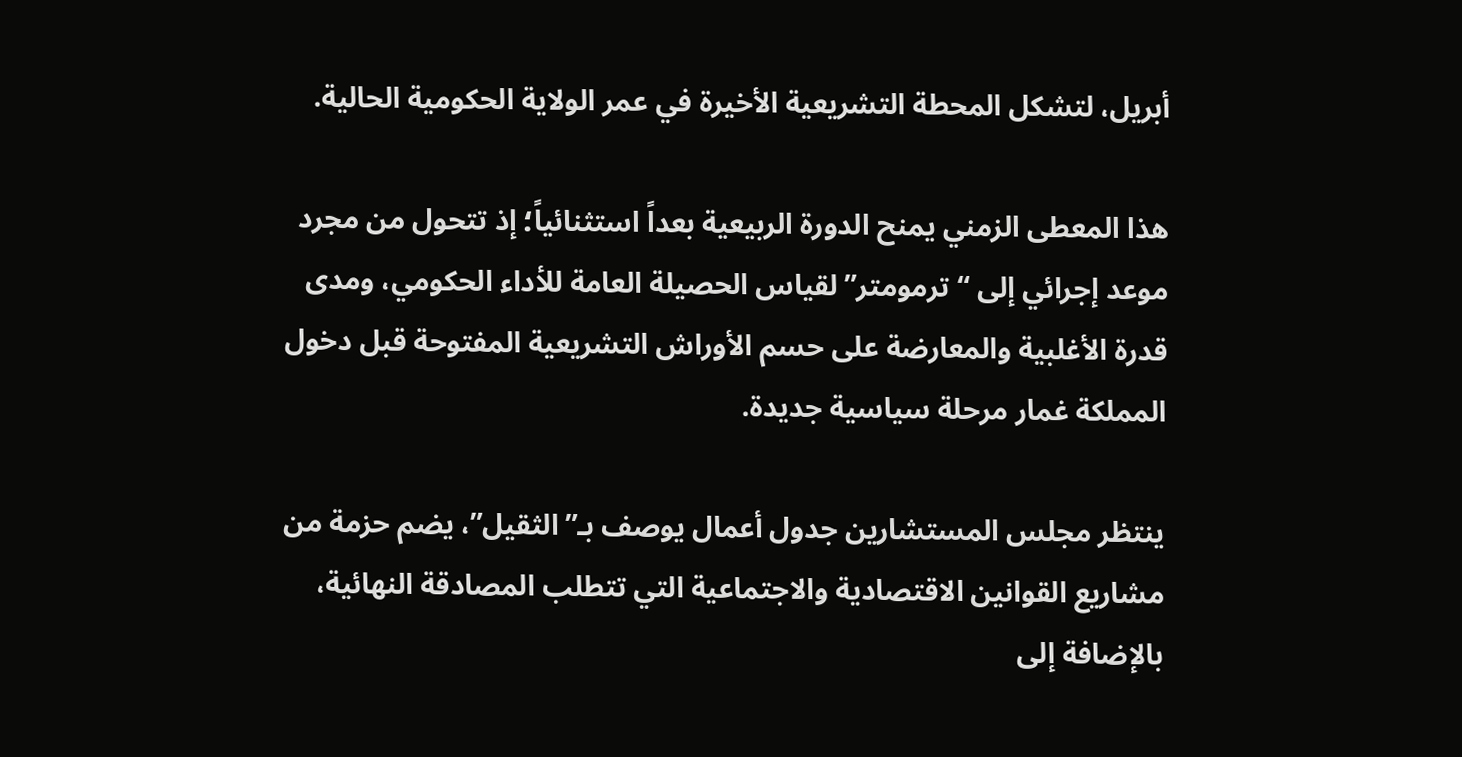أبريل، لتشكل المحطة التشريعية الأخيرة في عمر الولاية الحكومية الحالية.

هذا المعطى الزمني يمنح الدورة الربيعية بعداً استثنائياً؛ إذ تتحول من مجرد موعد إجرائي إلى “ترمومتر” لقياس الحصيلة العامة للأداء الحكومي، ومدى قدرة الأغلبية والمعارضة على حسم الأوراش التشريعية المفتوحة قبل دخول المملكة غمار مرحلة سياسية جديدة.

ينتظر مجلس المستشارين جدول أعمال يوصف بـ”الثقيل”، يضم حزمة من مشاريع القوانين الاقتصادية والاجتماعية التي تتطلب المصادقة النهائية، بالإضافة إلى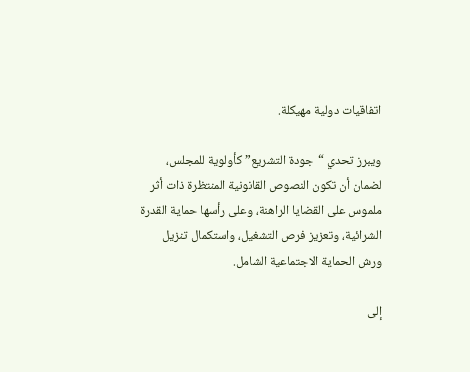اتفاقيات دولية مهيكلة.

ويبرز تحدي “جودة التشريع” كأولوية للمجلس، لضمان أن تكون النصوص القانونية المنتظرة ذات أثر ملموس على القضايا الراهنة، وعلى رأسها حماية القدرة الشرائية، وتعزيز فرص التشغيل، واستكمال تنزيل ورش الحماية الاجتماعية الشامل.

إلى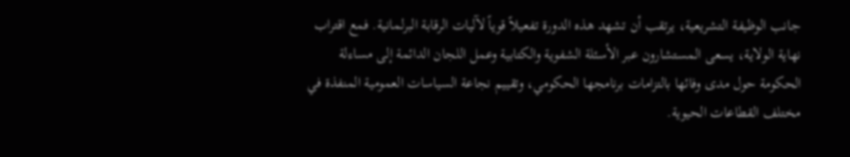جانب الوظيفة التشريعية، يرتقب أن تشهد هذه الدورة تفعيلاً قوياً لآليات الرقابة البرلمانية. فمع اقتراب نهاية الولاية، يسعى المستشارون عبر الأسئلة الشفوية والكتابية وعمل اللجان الدائمة إلى مساءلة الحكومة حول مدى وفائها بالتزامات برنامجها الحكومي، وتقييم نجاعة السياسات العمومية المنفذة في مختلف القطاعات الحيوية.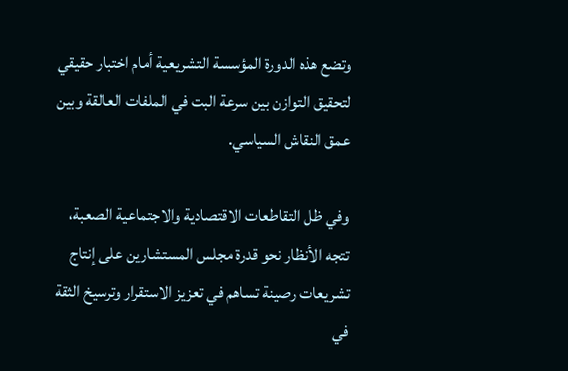وتضع هذه الدورة المؤسسة التشريعية أمام اختبار حقيقي لتحقيق التوازن بين سرعة البت في الملفات العالقة وبين عمق النقاش السياسي.

وفي ظل التقاطعات الاقتصادية والاجتماعية الصعبة، تتجه الأنظار نحو قدرة مجلس المستشارين على إنتاج تشريعات رصينة تساهم في تعزيز الاستقرار وترسيخ الثقة في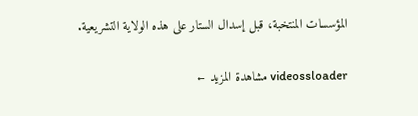المؤسسات المنتخبة، قبل إسدال الستار على هذه الولاية التشريعية.

videossloader مشاهدة المزيد ←